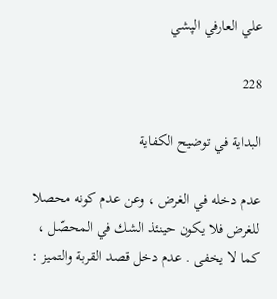علي العارفي الپشي

228

البداية في توضيح الكفاية

عدم دخله في الغرض ، وعن عدم كونه محصلا للغرض فلا يكون حينئذ الشك في المحصّل ، كما لا يخفى . عدم دخل قصد القربة والتميز :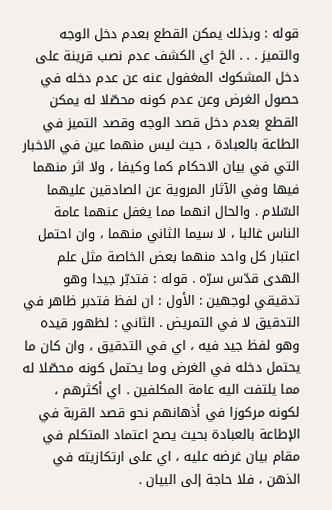قوله : وبذلك يمكن القطع بعدم دخل الوجه والتميز . . . الخ اي الكشف عدم نصب قرينة على دخل المشكوك المغفول عنه عن عدم دخله في حصول الغرض وعن عدم كونه محصّلا له يمكن القطع بعدم دخل قصد الوجه وقصد التميز في الطاعة بالعبادة ، حيث ليس منهما عين في الاخبار التي في بيان الاحكام كما وكيفا ، ولا اثر منهما فيها وفي الآثار المروية عن الصادقين عليهما السّلام . والحال انهما مما يغفل عنهما عامة الناس غالبا ، لا سيما الثاني منهما ، وان احتمل اعتبار كل واحد منهما بعض الخاصة مثل علم الهدى قدّس سرّه . قوله : فتدبّر جيدا وهو تدقيقي لوجهين : الأول : ان لفظ فتدبر ظاهر في التدقيق لا في التمريض . الثاني : لظهور قيده وهو لفظ جيد فيه ، اي في التدقيق ، وان كان ما يحتمل دخله في الغرض وما يحتمل كونه محصّلا له مما يلتفت اليه عامة المكلفين . اي أكثرهم ، لكونه مركوزا في أذهانهم نحو قصد القربة في الإطاعة بالعبادة بحيث يصح اعتماد المتكلم في مقام بيان غرضه عليه ، اي على ارتكازيته في الذهن ، فلا حاجة إلى البيان .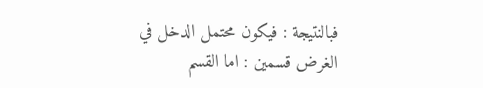فبالنتيجة : فيكون محتمل الدخل في الغرض قسمين : اما القسم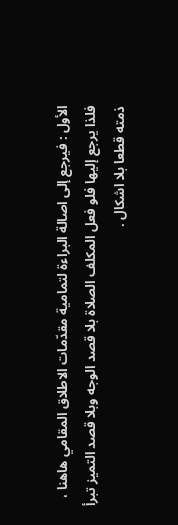الأول : فيرجع إلى اصالة البراءة لتمامية مقدّمات الاطلاق المقامي هاهنا ، فلذا يرجع إليها فلو فعل المكلف الصلاة بلا قصد الوجه وبلا قصد التميز تبرأ ذمته قطعا بلا اشكال .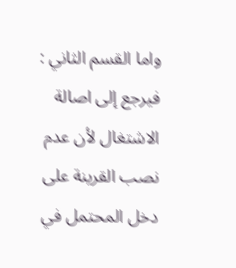واما القسم الثاني : فيرجع إلى اصالة الاشتغال لأن عدم نصب القرينة على دخل المحتمل في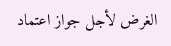الغرض لأجل جواز اعتماد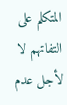المتكلم على التفاتهم لا لأجل عدم